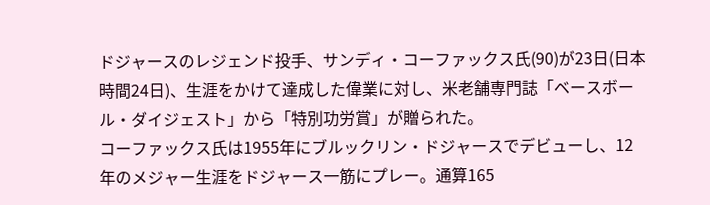ドジャースのレジェンド投手、サンディ・コーファックス氏(90)が23日(日本時間24日)、生涯をかけて達成した偉業に対し、米老舗専門誌「ベースボール・ダイジェスト」から「特別功労賞」が贈られた。
コーファックス氏は1955年にブルックリン・ドジャースでデビューし、12年のメジャー生涯をドジャース一筋にプレー。通算165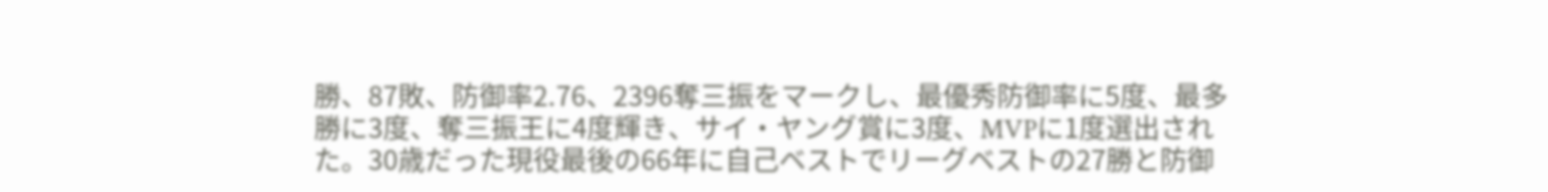勝、87敗、防御率2.76、2396奪三振をマークし、最優秀防御率に5度、最多勝に3度、奪三振王に4度輝き、サイ・ヤング賞に3度、MVPに1度選出された。30歳だった現役最後の66年に自己ベストでリーグベストの27勝と防御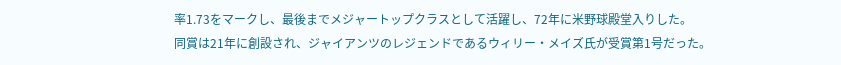率1.73をマークし、最後までメジャートップクラスとして活躍し、72年に米野球殿堂入りした。
同賞は21年に創設され、ジャイアンツのレジェンドであるウィリー・メイズ氏が受賞第1号だった。